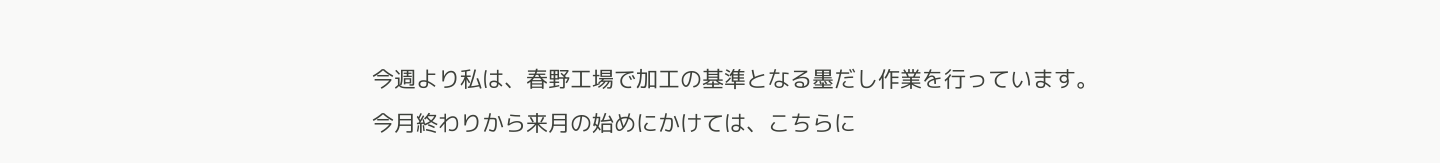今週より私は、春野工場で加工の基準となる墨だし作業を行っています。
今月終わりから来月の始めにかけては、こちらに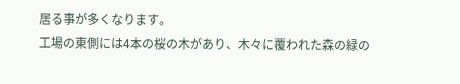居る事が多くなります。
工場の東側には4本の桜の木があり、木々に覆われた森の緑の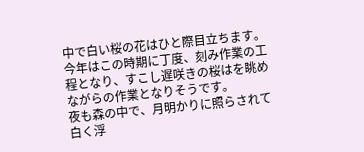中で白い桜の花はひと際目立ちます。
今年はこの時期に丁度、刻み作業の工程となり、すこし遅咲きの桜はを眺めながらの作業となりそうです。
夜も森の中で、月明かりに照らされて白く浮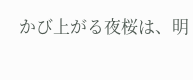かび上がる夜桜は、明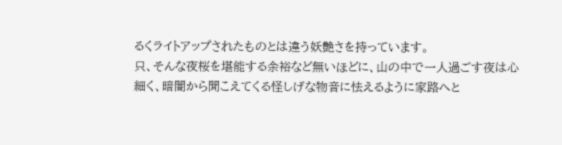るくライトアップされたものとは違う妖艶さを持っています。
只、そんな夜桜を堪能する余裕など無いほどに、山の中で一人過ごす夜は心細く、暗闇から聞こえてくる怪しげな物音に怯えるように家路へと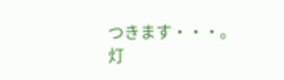つきます・・・。
灯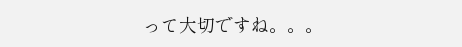って大切ですね。。。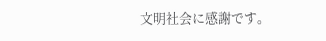文明社会に感謝です。